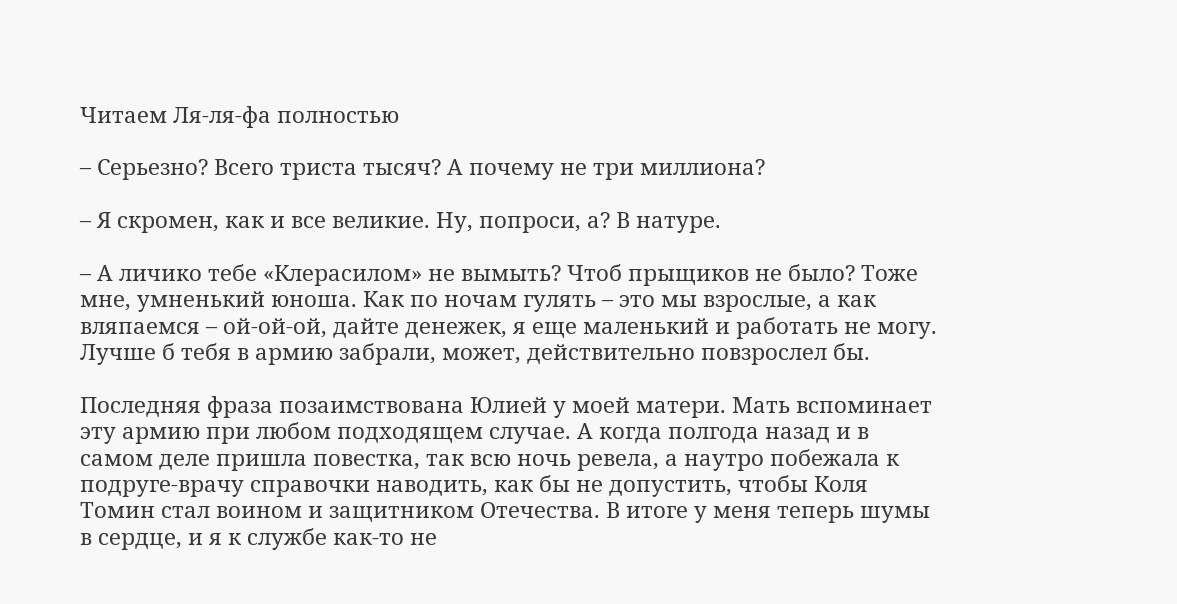Читаем Ля-ля-фа полностью

– Серьезно? Всего триста тысяч? А почему не три миллиона?

– Я скромен, как и все великие. Ну, попроси, а? В натуре.

– А личико тебе «Клерасилом» не вымыть? Чтоб прыщиков не было? Тоже мне, умненький юноша. Как по ночам гулять – это мы взрослые, а как вляпаемся – ой-ой-ой, дайте денежек, я еще маленький и работать не могу. Лучше б тебя в армию забрали, может, действительно повзрослел бы.

Последняя фраза позаимствована Юлией у моей матери. Мать вспоминает эту армию при любом подходящем случае. А когда полгода назад и в самом деле пришла повестка, так всю ночь ревела, а наутро побежала к подруге-врачу справочки наводить, как бы не допустить, чтобы Коля Томин стал воином и защитником Отечества. В итоге у меня теперь шумы в сердце, и я к службе как-то не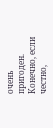очень пригоден. Конечно, если честно,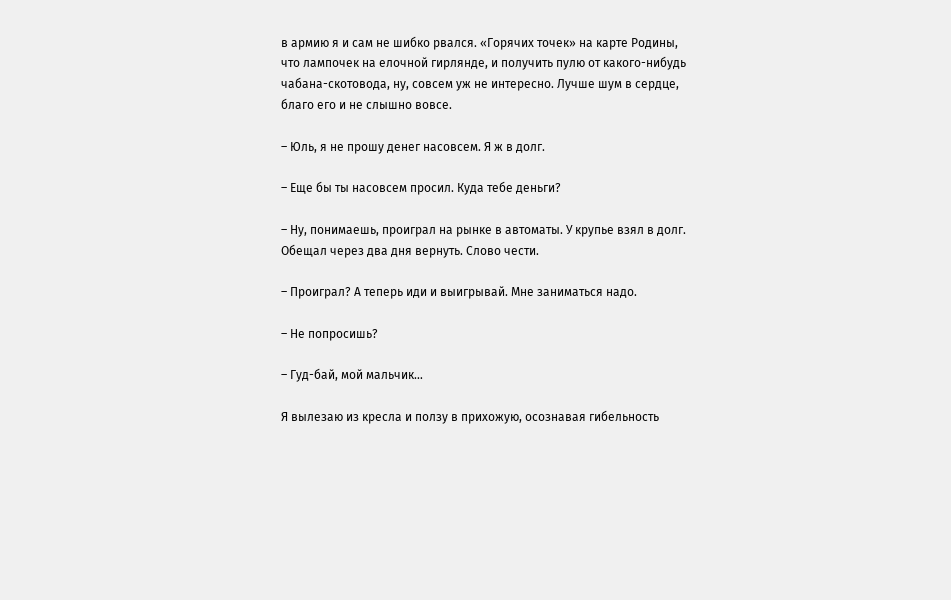в армию я и сам не шибко рвался. «Горячих точек» на карте Родины, что лампочек на елочной гирлянде, и получить пулю от какого-нибудь чабана-скотовода, ну, совсем уж не интересно. Лучше шум в сердце, благо его и не слышно вовсе.

– Юль, я не прошу денег насовсем. Я ж в долг.

– Еще бы ты насовсем просил. Куда тебе деньги?

– Ну, понимаешь, проиграл на рынке в автоматы. У крупье взял в долг. Обещал через два дня вернуть. Слово чести.

– Проиграл? А теперь иди и выигрывай. Мне заниматься надо.

– Не попросишь?

– Гуд-бай, мой мальчик…

Я вылезаю из кресла и ползу в прихожую, осознавая гибельность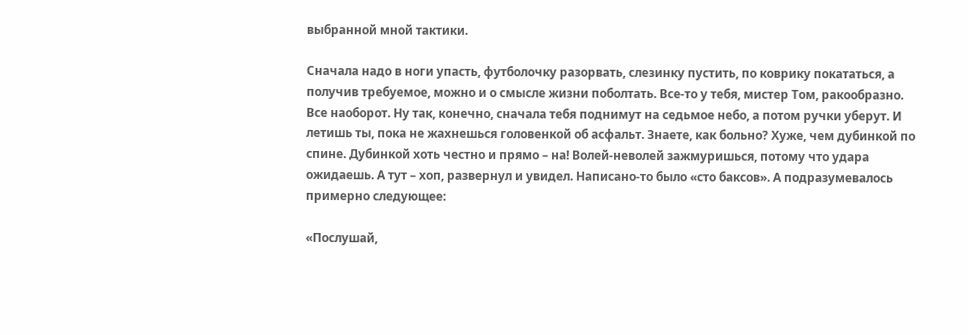выбранной мной тактики.

Сначала надо в ноги упасть, футболочку разорвать, слезинку пустить, по коврику покататься, а получив требуемое, можно и о смысле жизни поболтать. Все-то у тебя, мистер Том, ракообразно. Все наоборот. Ну так, конечно, сначала тебя поднимут на седьмое небо, а потом ручки уберут. И летишь ты, пока не жахнешься головенкой об асфальт. Знаете, как больно? Хуже, чем дубинкой по спине. Дубинкой хоть честно и прямо – на! Волей-неволей зажмуришься, потому что удара ожидаешь. А тут – хоп, развернул и увидел. Написано-то было «сто баксов». А подразумевалось примерно следующее:

«Послушай,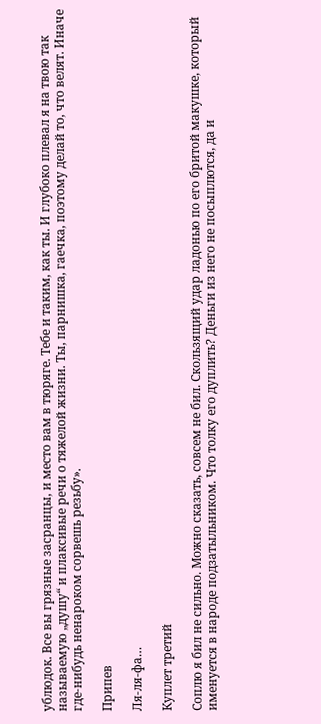ублюдок. Все вы грязные засранцы, и место вам в тюряге. Тебе и таким, как ты. И глубоко плевал я на твою так называемую „душу“ и плаксивые речи о тяжелой жизни. Ты, парнишка, гаечка, поэтому делай то, что велят. Иначе где-нибудь ненароком сорвешь резьбу».

Припев

Ля-ля-фа…

Куплет третий

Соплю я бил не сильно. Можно сказать, совсем не бил. Скользящий удар ладонью по его бритой макушке, который именуется в народе подзатыльником. Что толку его дуплить? Деньги из него не посыплются, да и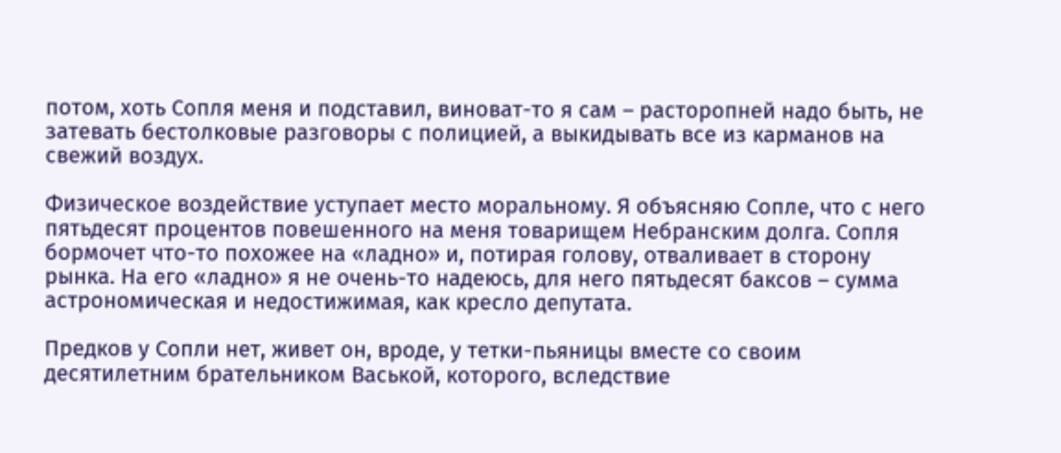потом, хоть Сопля меня и подставил, виноват-то я сам – расторопней надо быть, не затевать бестолковые разговоры с полицией, а выкидывать все из карманов на свежий воздух.

Физическое воздействие уступает место моральному. Я объясняю Сопле, что с него пятьдесят процентов повешенного на меня товарищем Небранским долга. Сопля бормочет что-то похожее на «ладно» и, потирая голову, отваливает в сторону рынка. На его «ладно» я не очень-то надеюсь, для него пятьдесят баксов – сумма астрономическая и недостижимая, как кресло депутата.

Предков у Сопли нет, живет он, вроде, у тетки-пьяницы вместе со своим десятилетним брательником Васькой, которого, вследствие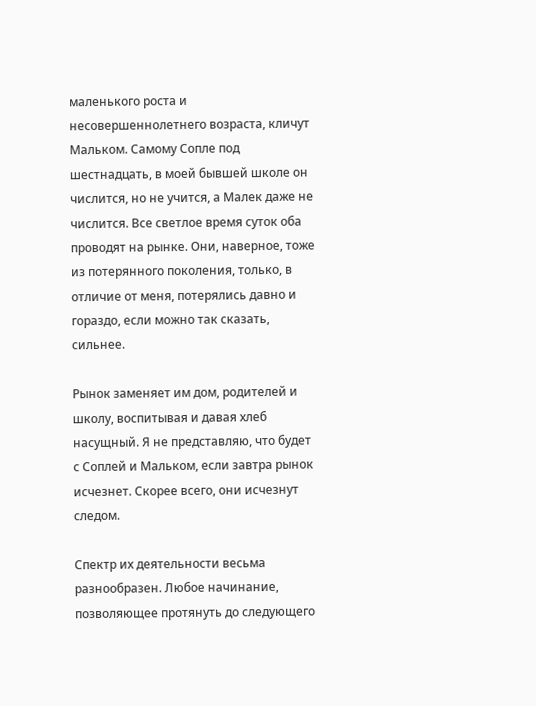маленького роста и несовершеннолетнего возраста, кличут Мальком. Самому Сопле под шестнадцать, в моей бывшей школе он числится, но не учится, а Малек даже не числится. Все светлое время суток оба проводят на рынке. Они, наверное, тоже из потерянного поколения, только, в отличие от меня, потерялись давно и гораздо, если можно так сказать, сильнее.

Рынок заменяет им дом, родителей и школу, воспитывая и давая хлеб насущный. Я не представляю, что будет с Соплей и Мальком, если завтра рынок исчезнет. Скорее всего, они исчезнут следом.

Спектр их деятельности весьма разнообразен. Любое начинание, позволяющее протянуть до следующего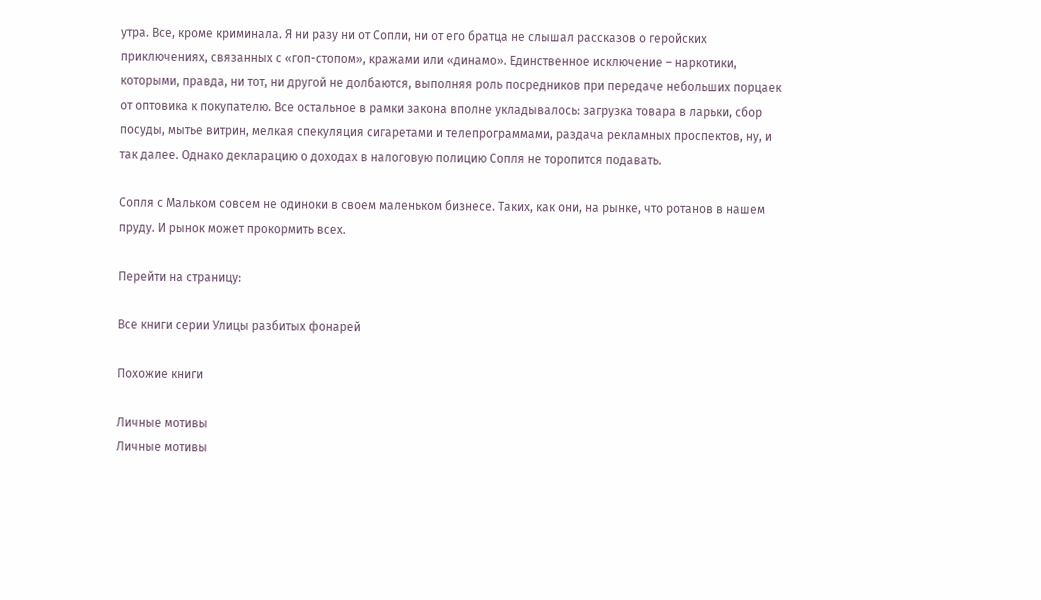утра. Все, кроме криминала. Я ни разу ни от Сопли, ни от его братца не слышал рассказов о геройских приключениях, связанных с «гоп-стопом», кражами или «динамо». Единственное исключение – наркотики, которыми, правда, ни тот, ни другой не долбаются, выполняя роль посредников при передаче небольших порцаек от оптовика к покупателю. Все остальное в рамки закона вполне укладывалось: загрузка товара в ларьки, сбор посуды, мытье витрин, мелкая спекуляция сигаретами и телепрограммами, раздача рекламных проспектов, ну, и так далее. Однако декларацию о доходах в налоговую полицию Сопля не торопится подавать.

Сопля с Мальком совсем не одиноки в своем маленьком бизнесе. Таких, как они, на рынке, что ротанов в нашем пруду. И рынок может прокормить всех.

Перейти на страницу:

Все книги серии Улицы разбитых фонарей

Похожие книги

Личные мотивы
Личные мотивы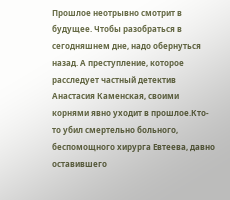Прошлое неотрывно смотрит в будущее. Чтобы разобраться в сегодняшнем дне, надо обернуться назад. А преступление, которое расследует частный детектив Анастасия Каменская, своими корнями явно уходит в прошлое.Кто-то убил смертельно больного, беспомощного хирурга Евтеева, давно оставившего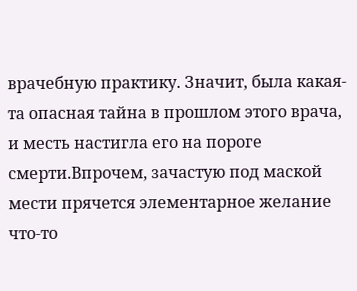врачебную практику. Значит, была какая-та опасная тайна в прошлом этого врача, и месть настигла его на пороге смерти.Впрочем, зачастую под маской мести прячется элементарное желание что-то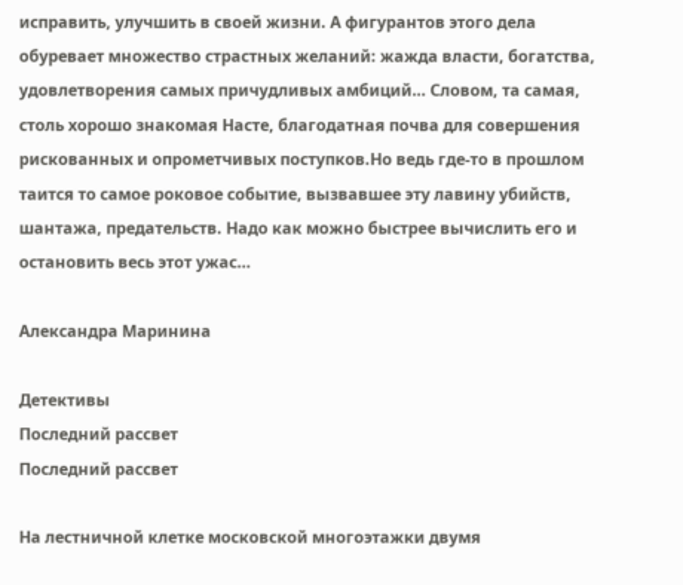исправить, улучшить в своей жизни. А фигурантов этого дела обуревает множество страстных желаний: жажда власти, богатства, удовлетворения самых причудливых амбиций… Словом, та самая, столь хорошо знакомая Насте, благодатная почва для совершения рискованных и опрометчивых поступков.Но ведь где-то в прошлом таится то самое роковое событие, вызвавшее эту лавину убийств, шантажа, предательств. Надо как можно быстрее вычислить его и остановить весь этот ужас…

Александра Маринина

Детективы
Последний рассвет
Последний рассвет

На лестничной клетке московской многоэтажки двумя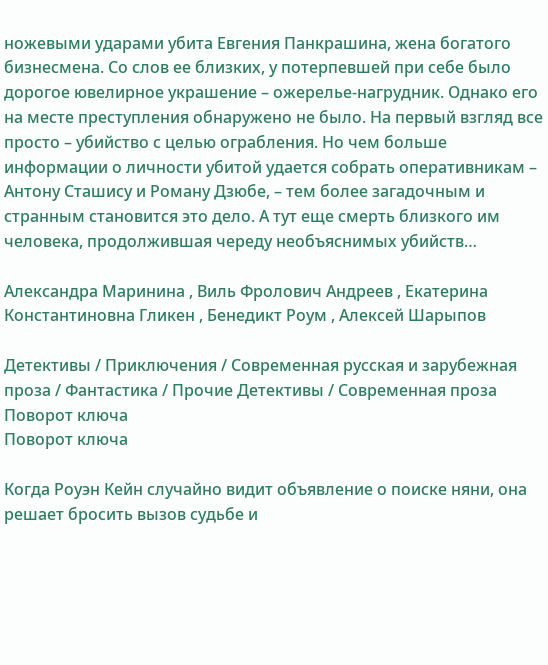ножевыми ударами убита Евгения Панкрашина, жена богатого бизнесмена. Со слов ее близких, у потерпевшей при себе было дорогое ювелирное украшение – ожерелье-нагрудник. Однако его на месте преступления обнаружено не было. На первый взгляд все просто – убийство с целью ограбления. Но чем больше информации о личности убитой удается собрать оперативникам – Антону Сташису и Роману Дзюбе, – тем более загадочным и странным становится это дело. А тут еще смерть близкого им человека, продолжившая череду необъяснимых убийств…

Александра Маринина , Виль Фролович Андреев , Екатерина Константиновна Гликен , Бенедикт Роум , Алексей Шарыпов

Детективы / Приключения / Современная русская и зарубежная проза / Фантастика / Прочие Детективы / Современная проза
Поворот ключа
Поворот ключа

Когда Роуэн Кейн случайно видит объявление о поиске няни, она решает бросить вызов судьбе и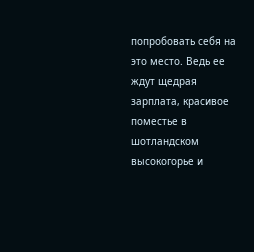попробовать себя на это место. Ведь ее ждут щедрая зарплата, красивое поместье в шотландском высокогорье и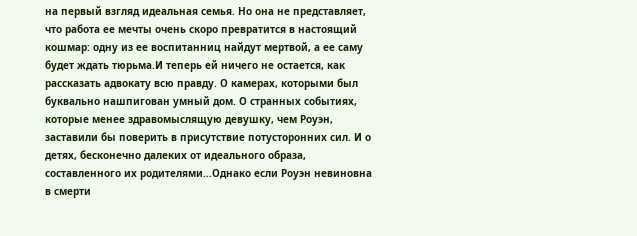на первый взгляд идеальная семья. Но она не представляет, что работа ее мечты очень скоро превратится в настоящий кошмар: одну из ее воспитанниц найдут мертвой, а ее саму будет ждать тюрьма.И теперь ей ничего не остается, как рассказать адвокату всю правду. О камерах, которыми был буквально нашпигован умный дом. О странных событиях, которые менее здравомыслящую девушку, чем Роуэн, заставили бы поверить в присутствие потусторонних сил. И о детях, бесконечно далеких от идеального образа, составленного их родителями…Однако если Роуэн невиновна в смерти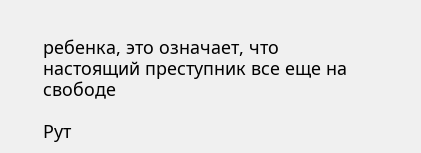ребенка, это означает, что настоящий преступник все еще на свободе

Рут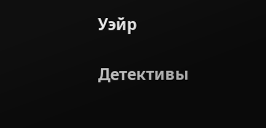Уэйр

Детективы